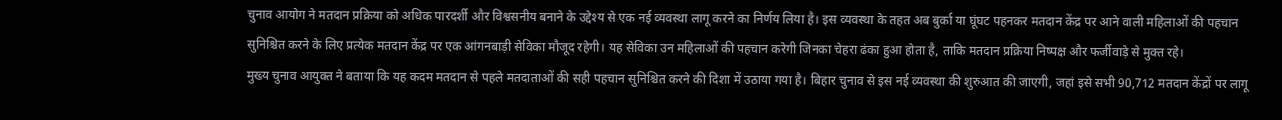चुनाव आयोग ने मतदान प्रक्रिया को अधिक पारदर्शी और विश्वसनीय बनाने के उद्देश्य से एक नई व्यवस्था लागू करने का निर्णय लिया है। इस व्यवस्था के तहत अब बुर्का या घूंघट पहनकर मतदान केंद्र पर आने वाली महिलाओं की पहचान सुनिश्चित करने के लिए प्रत्येक मतदान केंद्र पर एक आंगनबाड़ी सेविका मौजूद रहेगी। यह सेविका उन महिलाओं की पहचान करेगी जिनका चेहरा ढंका हुआ होता है, ताकि मतदान प्रक्रिया निष्पक्ष और फर्जीवाड़े से मुक्त रहे।
मुख्य चुनाव आयुक्त ने बताया कि यह कदम मतदान से पहले मतदाताओं की सही पहचान सुनिश्चित करने की दिशा में उठाया गया है। बिहार चुनाव से इस नई व्यवस्था की शुरुआत की जाएगी, जहां इसे सभी 90,712 मतदान केंद्रों पर लागू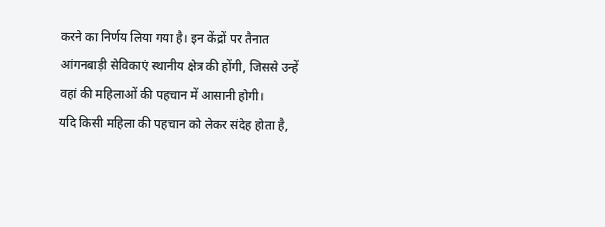करने का निर्णय लिया गया है। इन केंद्रों पर तैनात आंगनबाड़ी सेविकाएं स्थानीय क्षेत्र की होंगी, जिससे उन्हें वहां की महिलाओं की पहचान में आसानी होगी।
यदि किसी महिला की पहचान को लेकर संदेह होता है,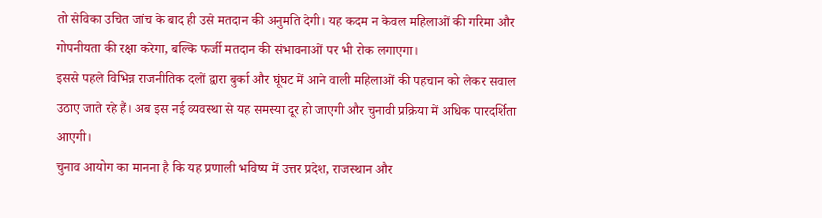तो सेविका उचित जांच के बाद ही उसे मतदान की अनुमति देगी। यह कदम न केवल महिलाओं की गरिमा और गोपनीयता की रक्षा करेगा, बल्कि फर्जी मतदान की संभावनाओं पर भी रोक लगाएगा।
इससे पहले विभिन्न राजनीतिक दलों द्वारा बुर्का और घूंघट में आने वाली महिलाओं की पहचान को लेकर सवाल उठाए जाते रहे हैं। अब इस नई व्यवस्था से यह समस्या दूर हो जाएगी और चुनावी प्रक्रिया में अधिक पारदर्शिता आएगी।
चुनाव आयोग का मानना है कि यह प्रणाली भविष्य में उत्तर प्रदेश, राजस्थान और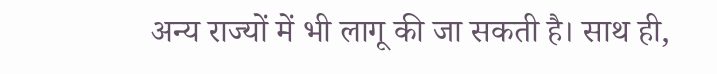अन्य राज्यों में भी लागू की जा सकती है। साथ ही,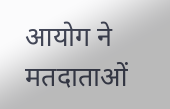आयोग ने मतदाताओं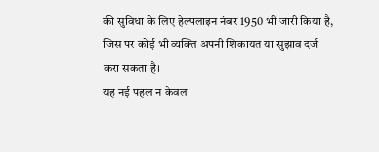की सुविधा के लिए हेल्पलाइन नंबर 1950 भी जारी किया है, जिस पर कोई भी व्यक्ति अपनी शिकायत या सुझाव दर्ज करा सकता है।
यह नई पहल न केवल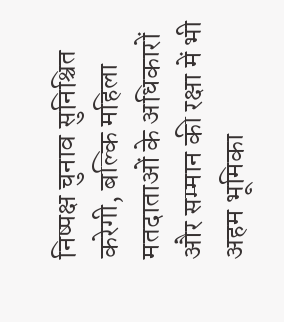निष्पक्ष चुनाव सुनिश्चित करेगी, बल्कि महिला मतदाताओं के अधिकारों और सम्मान की रक्षा में भी अहम भूमिका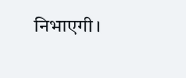निभाएगी।